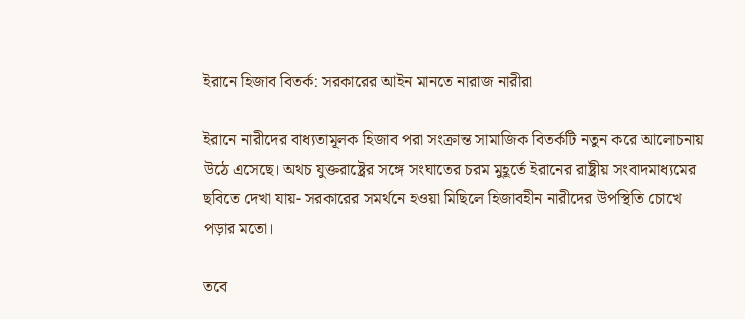ইরানে হিজাব বিতর্ক: সরকারের আইন মানতে নারাজ নারীরা

ইরানে নারীদের বাধ্যতামূলক হিজাব পরা সংক্রান্ত সামাজিক বিতর্কটি নতুন করে আলোচনায় উঠে এসেছে। অথচ যুক্তরাষ্ট্রের সঙ্গে সংঘাতের চরম মুহূর্তে ইরানের রাষ্ট্রীয় সংবাদমাধ্যমের ছবিতে দেখা যায়- সরকারের সমর্থনে হওয়া মিছিলে হিজাবহীন নারীদের উপস্থিতি চোখে পড়ার মতো।

তবে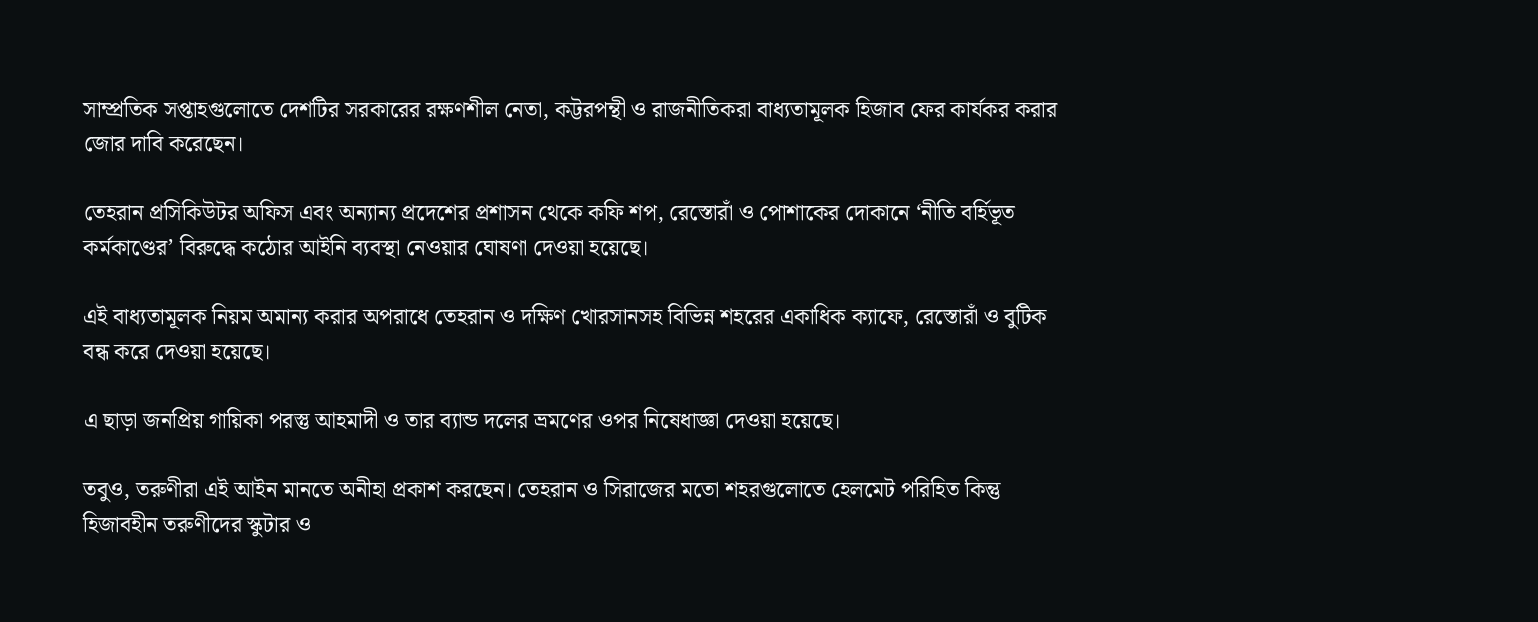সাম্প্রতিক সপ্তাহগুলোতে দেশটির সরকারের রক্ষণশীল নেতা, কট্টরপন্থী ও রাজনীতিকরা বাধ্যতামূলক হিজাব ফের কার্যকর করার জোর দাবি করেছেন।

তেহরান প্রসিকিউটর অফিস এবং অন্যান্য প্রদেশের প্রশাসন থেকে কফি শপ, রেস্তোরাঁ ও পোশাকের দোকানে ‘নীতি বর্হিভূত কর্মকাণ্ডের’ বিরুদ্ধে কঠোর আইনি ব্যবস্থা নেওয়ার ঘোষণা দেওয়া হয়েছে।

এই বাধ্যতামূলক নিয়ম অমান্য করার অপরাধে তেহরান ও দক্ষিণ খোরসানসহ বিভিন্ন শহরের একাধিক ক্যাফে, রেস্তোরাঁ ও বুটিক বন্ধ করে দেওয়া হয়েছে।

এ ছাড়া জনপ্রিয় গায়িকা পরস্তু আহমাদী ও তার ব্যান্ড দলের ভ্রমণের ওপর নিষেধাজ্ঞা দেওয়া হয়েছে।

তবুও, তরুণীরা এই আইন মানতে অনীহা প্রকাশ করছেন। তেহরান ও সিরাজের মতো শহরগুলোতে হেলমেট পরিহিত কিন্তু হিজাবহীন তরুণীদের স্কুটার ও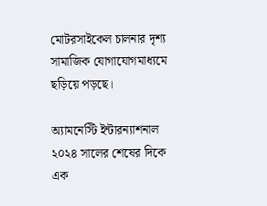মোটরসাইকেল চালনার দৃশ্য সামাজিক যোগাযোগমাধ্যমে ছড়িয়ে পড়ছে।

অ্যামনেস্টি ইন্টারন্যাশনাল ২০২৪ সালের শেষের দিকে এক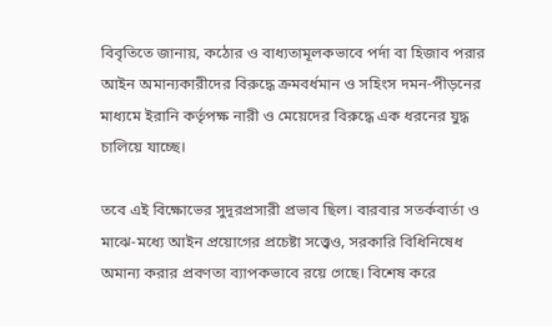বিবৃতিতে জানায়, কঠোর ও বাধ্যতামূলকভাবে পর্দা বা হিজাব পরার আইন অমান্যকারীদের বিরুদ্ধে ক্রমবর্ধমান ও সহিংস দমন-পীড়নের মাধ্যমে ইরানি কর্তৃপক্ষ নারী ও মেয়েদের বিরুদ্ধে এক ধরনের যুদ্ধ চালিয়ে যাচ্ছে।

তবে এই বিক্ষোভের সুদূরপ্রসারী প্রভাব ছিল। বারবার সতর্কবার্তা ও মাঝে-মধ্যে আইন প্রয়োগের প্রচেষ্টা সত্ত্বেও, সরকারি বিধিনিষেধ অমান্য করার প্রবণতা ব্যাপকভাবে রয়ে গেছে। বিশেষ করে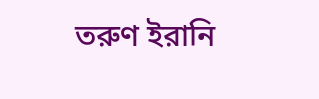তরুণ ইরানি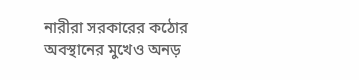নারীরা সরকারের কঠোর অবস্থানের মুখেও অনড়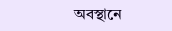অবস্থানে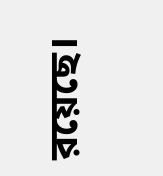রয়েছে।